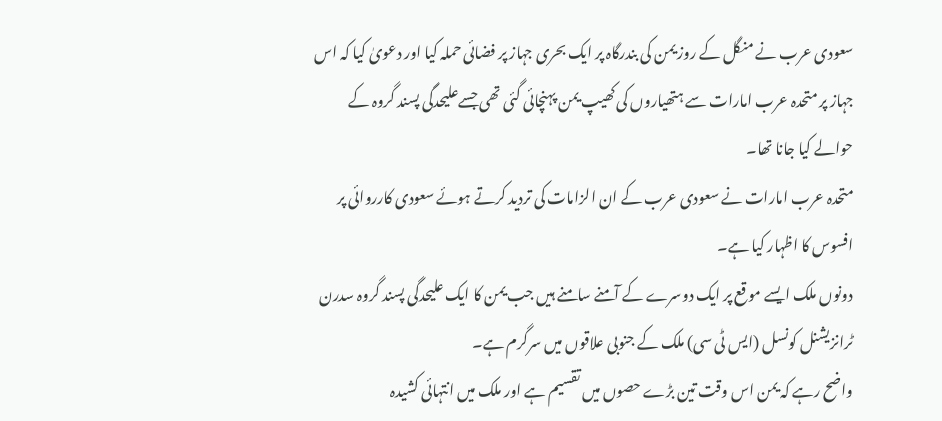سعودی عرب نے منگل کے روز یمن کی بندرگاہ پر ایک بحری جہاز پر فضائی حملہ کیا اور دعویٰ کیا کہ اس جہاز پر متحدہ عرب امارات سے ہتھیاروں کی کھیپ یمن پہنچائی گئی تھی جسےعلیحدگی پسند گروہ کے حوالے کیا جانا تھا۔
متحدہ عرب امارات نے سعودی عرب کے ان الزامات کی تردید کرتے ہوئے سعودی کارروائی پر افسوس کا اظہار کیا ہے۔
دونوں ملک ایسے موقع پر ایک دوسرے کے آمنے سامنے ہیں جب یمن کا ایک علیحدگی پسند گروہ سدرن ٹرانزیشنل کونسل (ایس ٹی سی) ملک کے جنوبی علاقوں میں سرگرم ہے۔
واضح رہے کہ یمن اس وقت تین بڑے حصوں میں تقسیم ہے اور ملک میں انتہائی کشیدہ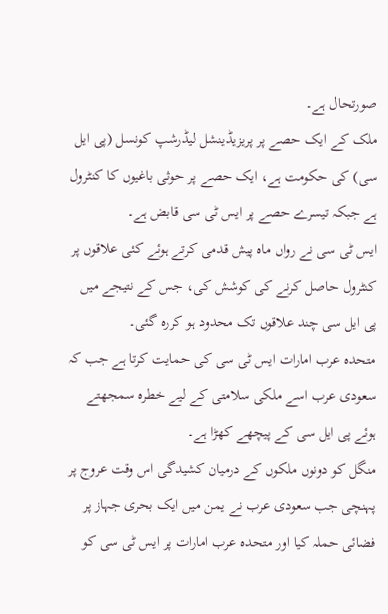صورتحال ہے۔
ملک کے ایک حصے پر پریزیڈینشل لیڈرشپ کونسل (پی ایل سی) کی حکومت ہے، ایک حصے پر حوثی باغیوں کا کنٹرول ہے جبکہ تیسرے حصے پر ایس ٹی سی قابض ہے۔
ایس ٹی سی نے رواں ماہ پیش قدمی کرتے ہوئے کئی علاقوں پر کنٹرول حاصل کرنے کی کوشش کی، جس کے نتیجے میں پی ایل سی چند علاقوں تک محدود ہو کررہ گئی۔
متحدہ عرب امارات ایس ٹی سی کی حمایت کرتا ہے جب کہ سعودی عرب اسے ملکی سلامتی کے لیے خطرہ سمجھتے ہوئے پی ایل سی کے پیچھے کھڑا ہے۔
منگل کو دونوں ملکوں کے درمیان کشیدگی اس وقت عروج پر پہنچی جب سعودی عرب نے یمن میں ایک بحری جہاز پر فضائی حملہ کیا اور متحدہ عرب امارات پر ایس ٹی سی کو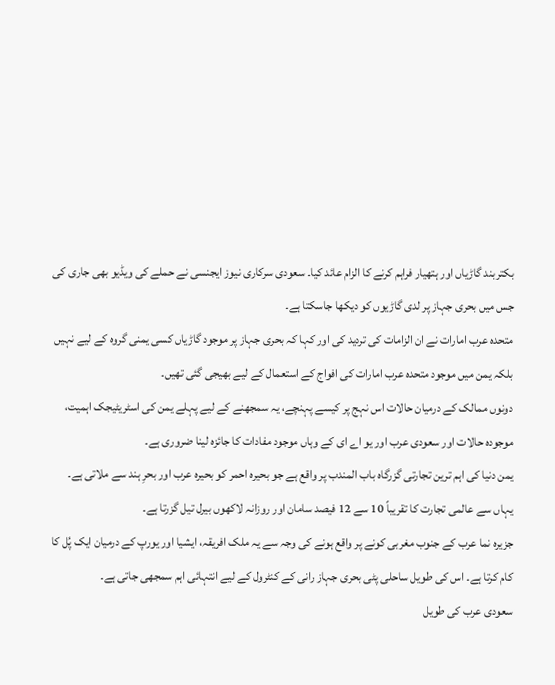بکتربند گاڑیاں اور ہتھیار فراہم کرنے کا الزام عائد کیا۔ سعودی سرکاری نیوز ایجنسی نے حملے کی ویڈیو بھی جاری کی جس میں بحری جہاز پر لدی گاڑیوں کو دیکھا جاسکتا ہے۔
متحدہ عرب امارات نے ان الزامات کی تردید کی اور کہا کہ بحری جہاز پر موجود گاڑیاں کسی یمنی گروہ کے لیے نہیں بلکہ یمن میں موجود متحدہ عرب امارات کی افواج کے استعمال کے لیے بھیجی گئی تھیں۔
دونوں ممالک کے درمیان حالات اس نہج پر کیسے پہنچے، یہ سمجھنے کے لیے پہلے یمن کی اسٹریٹیجک اہمیت، موجودہ حالات اور سعودی عرب اور یو اے ای کے وہاں موجود مفادات کا جائزہ لینا ضروری ہے۔
یمن دنیا کی اہم ترین تجارتی گزرگاہ باب المندب پر واقع ہے جو بحیرہ احمر کو بحیرہ عرب اور بحرِ ہند سے ملاتی ہے۔ یہاں سے عالمی تجارت کا تقریباً 10 سے 12 فیصد سامان اور روزانہ لاکھوں بیرل تیل گزرتا ہے۔
جزیرہ نما عرب کے جنوب مغربی کونے پر واقع ہونے کی وجہ سے یہ ملک افریقہ، ایشیا اور یورپ کے درمیان ایک پُل کا کام کرتا ہے۔ اس کی طویل ساحلی پٹی بحری جہاز رانی کے کنٹرول کے لیے انتہائی اہم سمجھی جاتی ہے۔
سعودی عرب کی طویل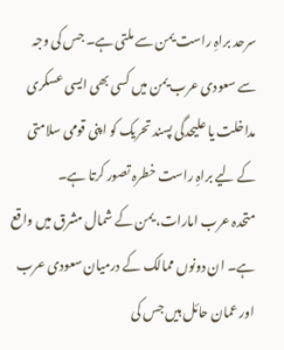سرحد براہِ راست یمن سے ملتی ہے۔ جس کی وجہ سے سعودی عرب یمن میں کسی بھی ایسی عسکری مداخلت یا علیحدگی پسند تحریک کو اپنی قومی سلامتی کے لیے براہِ راست خطرہ تصور کرتا ہے۔
متحدہ عرب امارات، یمن کے شمال مشرق میں واقع ہے۔ ان دونوں ممالک کے درمیان سعودی عرب اور عمان حائل ہیں جس کی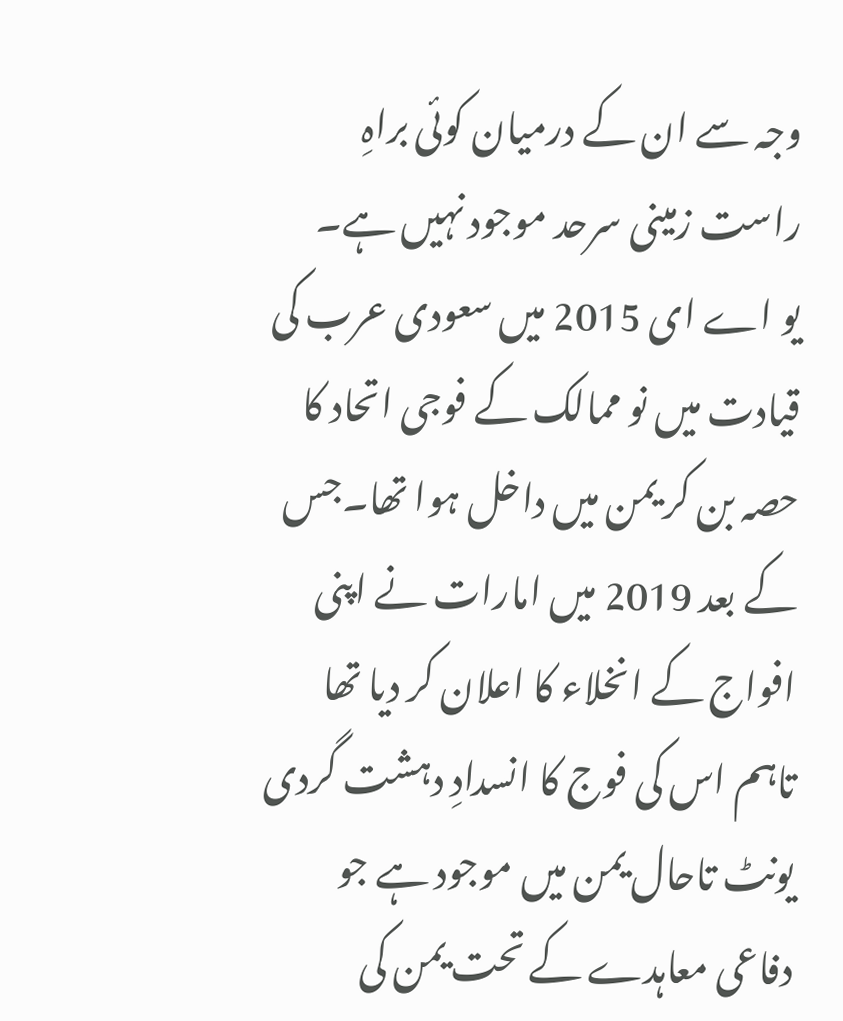وجہ سے ان کے درمیان کوئی براہِ راست زمینی سرحد موجود نہیں ہے۔
یو اے ای 2015 میں سعودی عرب کی قیادت میں نو ممالک کے فوجی اتحاد کا حصہ بن کر یمن میں داخل ہوا تھا۔جس کے بعد 2019 میں امارات نے اپنی افواج کے انخلاء کا اعلان کر دیا تھا تاہم اس کی فوج کا انسدادِ دہشت گردی یونٹ تاحال یمن میں موجود ہے جو دفاعی معاہدے کے تحت یمن کی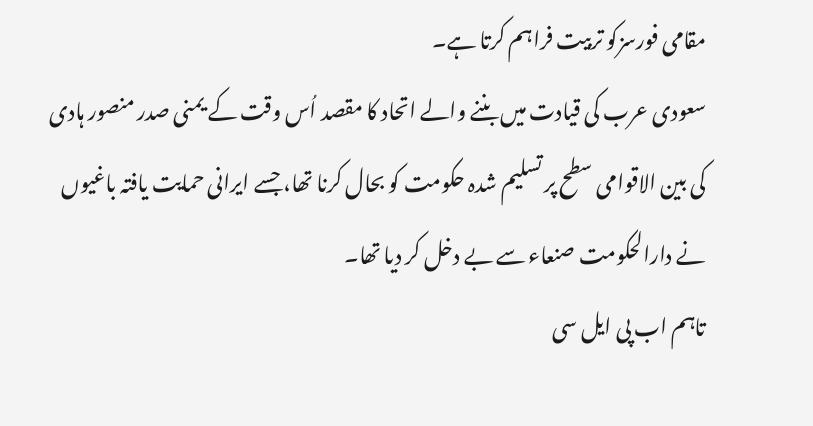مقامی فورسزکو تربیت فراہم کرتا ہے۔
سعودی عرب کی قیادت میں بننے والے اتحاد کا مقصد اُس وقت کے یمنی صدر منصور ہادی کی بین الاقوامی سطح پر تسلیم شدہ حکومت کو بحال کرنا تھا، جسے ایرانی حمایت یافتہ باغیوں نے دارالحکومت صنعاء سے بے دخل کر دیا تھا۔
تاہم اب پی ایل سی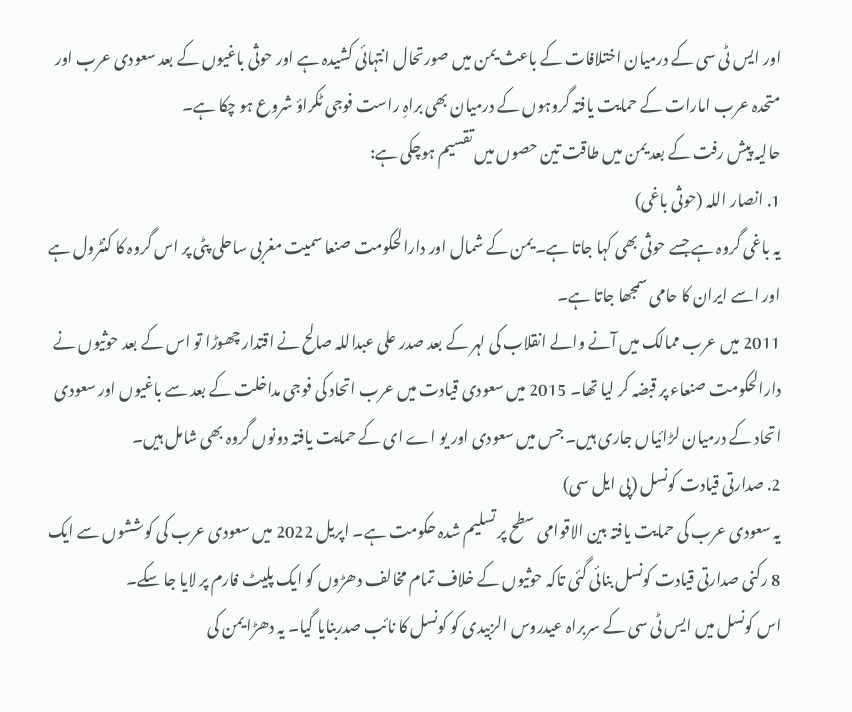اور ایس ٹی سی کے درمیان اختلافات کے باعث یمن میں صورتحال انتہائی کشیدہ ہے اور حوثی باغیوں کے بعد سعودی عرب اور متحدہ عرب امارات کے حمایت یافتہ گروہوں کے درمیان بھی براہِ راست فوجی ٹکراؤ شروع ہو چکا ہے۔
حالیہ پیش رفت کے بعد یمن میں طاقت تین حصوں میں تقسیم ہوچکی ہے:
1. انصار اللہ (حوثی باغی)
یہ باغی گروہ ہے جسے حوثی بھی کہا جاتا ہے۔ یمن کے شمال اور دارالحکومت صنعا سمیت مغربی ساحلی پٹی پر اس گروہ کا کنٹرول ہے اور اسے ایران کا حامی سمجھا جاتا ہے۔
2011 میں عرب ممالک میں آنے والے انقلاب کی لہر کے بعد صدر علی عبداللہ صالح نے اقتدار چھوڑا تو اس کے بعد حوثیوں نے دارالحکومت صنعاء پر قبضہ کر لیا تھا۔ 2015 میں سعودی قیادت میں عرب اتحاد کی فوجی مداخلت کے بعد سے باغیوں اور سعودی اتحاد کے درمیان لڑائیاں جاری ہیں۔ جس میں سعودی اور یو اے ای کے حمایت یافتہ دونوں گروہ بھی شامل ہیں۔
2. صدارتی قیادت کونسل (پی ایل سی)
یہ سعودی عرب کی حمایت یافتہ بین الاقوامی سطح پر تسلیم شدہ حکومت ہے۔ اپریل 2022 میں سعودی عرب کی کوششوں سے ایک 8 رکنی صدارتی قیادت کونسل بنائی گئی تاکہ حوثیوں کے خلاف تمام مخالف دھڑوں کو ایک پلیٹ فارم پر لایا جا سکے۔
اس کونسل میں ایس ٹی سی کے سربراہ عیدروس الزبیدی کو کونسل کا نائب صدربنایا گیا۔ یہ دھڑا یمن کی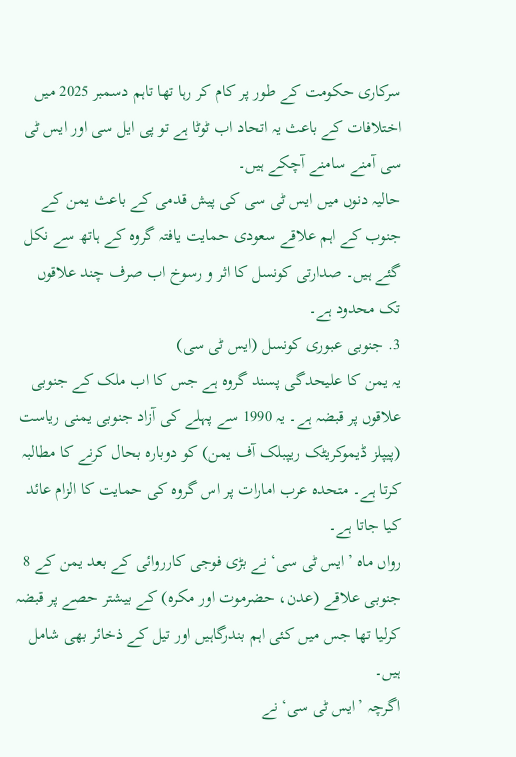سرکاری حکومت کے طور پر کام کر رہا تھا تاہم دسمبر 2025 میں اختلافات کے باعث یہ اتحاد اب ٹوٹا ہے تو پی ایل سی اور ایس ٹی سی آمنے سامنے آچکے ہیں۔
حالیہ دنوں میں ایس ٹی سی کی پیش قدمی کے باعث یمن کے جنوب کے اہم علاقے سعودی حمایت یافتہ گروہ کے ہاتھ سے نکل گئے ہیں۔ صدارتی کونسل کا اثر و رسوخ اب صرف چند علاقوں تک محدود ہے۔
3. جنوبی عبوری کونسل (ایس ٹی سی)
یہ یمن کا علیحدگی پسند گروہ ہے جس کا اب ملک کے جنوبی علاقوں پر قبضہ ہے۔ یہ 1990 سے پہلے کی آزاد جنوبی یمنی ریاست (پیپلز ڈیموکریٹک ریپبلک آف یمن) کو دوبارہ بحال کرنے کا مطالبہ کرتا ہے۔ متحدہ عرب امارات پر اس گروہ کی حمایت کا الزام عائد کیا جاتا ہے۔
رواں ماہ ’ایس ٹی سی‘ نے بڑی فوجی کارروائی کے بعد یمن کے 8 جنوبی علاقے (عدن، حضرموت اور مکرہ) کے بیشتر حصے پر قبضہ کرلیا تھا جس میں کئی اہم بندرگاہیں اور تیل کے ذخائر بھی شامل ہیں۔
اگرچہ ’ایس ٹی سی‘ نے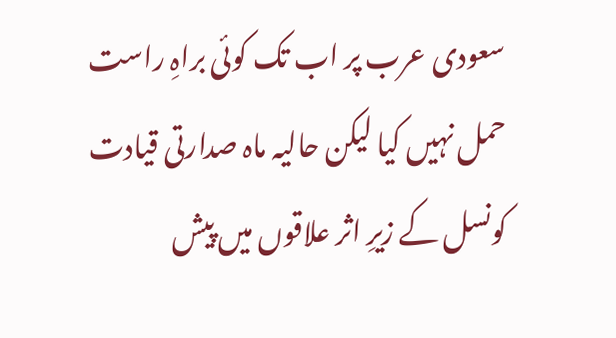سعودی عرب پر اب تک کوئی براہِ راست حمل نہیں کیا لیکن حالیہ ماہ صدارتی قیادت کونسل کے زیرِ اثر علاقوں میں پیش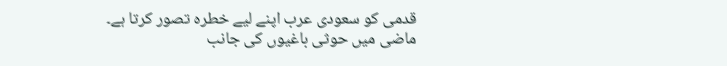قدمی کو سعودی عرب اپنے لیے خطرہ تصور کرتا ہے۔
ماضی میں حوثی باغیوں کی جانب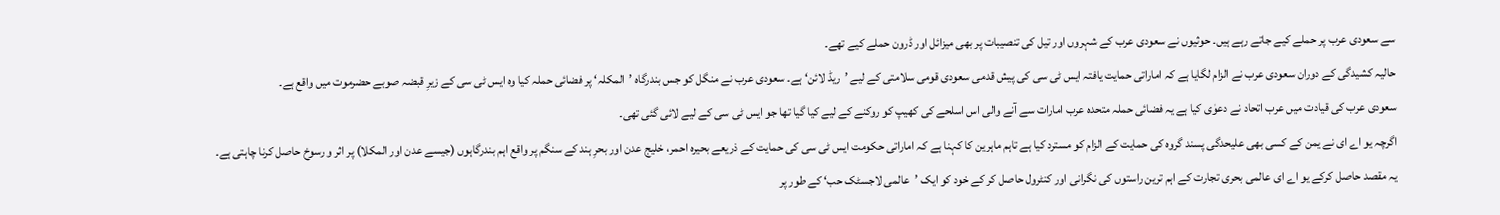سے سعودی عرب پر حملے کیے جاتے رہے ہیں۔ حوثیوں نے سعودی عرب کے شہروں اور تیل کی تنصیبات پر بھی میزائل اور ڈرون حملے کیے تھے۔
حالیہ کشیدگی کے دوران سعودی عرب نے الزام لگایا ہے کہ اماراتی حمایت یافتہ ایس ٹی سی کی پیش قدمی سعودی قومی سلامتی کے لیے ’ریڈ لائن‘ ہے۔ سعودی عرب نے منگل کو جس بندرگاہ ’المکلہ‘ پر فضائی حملہ کیا وہ ایس ٹی سی کے زیرِ قبضہ صوبے حضرموت میں واقع ہے۔
سعودی عرب کی قیادت میں عرب اتحاد نے دعوٰی کیا ہے یہ فضائی حملہ متحدہ عرب امارات سے آنے والی اس اسلحے کی کھیپ کو روکنے کے لیے کیا گیا تھا جو ایس ٹی سی کے لیے لائی گئی تھی۔
اگرچہ یو اے ای نے یمن کے کسی بھی علیحدگی پسند گروہ کی حمایت کے الزام کو مسترد کیا ہے تاہم ماہرین کا کہنا ہے کہ اماراتی حکومت ایس ٹی سی کی حمایت کے ذریعے بحیرہ احمر، خلیج عدن اور بحرِ ہند کے سنگم پر واقع اہم بندرگاہوں (جیسے عدن اور المکلا) پر اثر و رسوخ حاصل کرنا چاہتی ہے۔
یہ مقصد حاصل کرکے یو اے ای عالمی بحری تجارت کے اہم ترین راستوں کی نگرانی اور کنٹرول حاصل کر کے خود کو ایک ’عالمی لاجسٹک حب‘ کے طور پر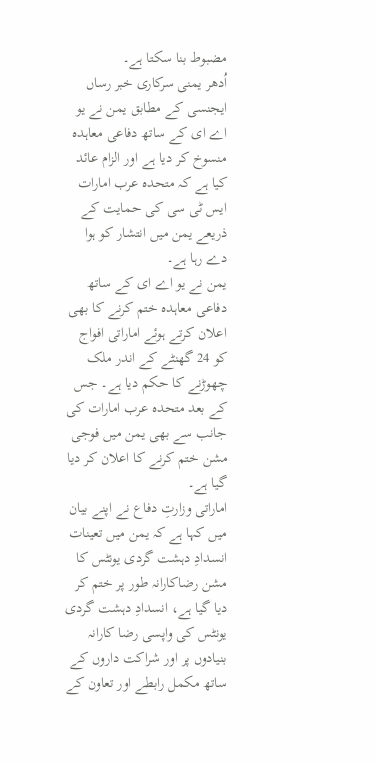مضبوط بنا سکتا ہے۔
اُدھر یمنی سرکاری خبر رساں ایجنسی کے مطابق یمن نے یو اے ای کے ساتھ دفاعی معاہدہ منسوخ کر دیا ہے اور الزام عائد کیا ہے کہ متحدہ عرب امارات ایس ٹی سی کی حمایت کے ذریعے یمن میں انتشار کو ہوا دے رہا ہے۔
یمن نے یو اے ای کے ساتھ دفاعی معاہدہ ختم کرنے کا بھی اعلان کرتے ہوئے اماراتی افواج کو 24 گھنٹے کے اندر ملک چھوڑنے کا حکم دیا ہے۔ جس کے بعد متحدہ عرب امارات کی جانب سے بھی یمن میں فوجی مشن ختم کرنے کا اعلان کر دیا گیا ہے۔
اماراتی وزارتِ دفاع نے اپنے بیان میں کہا ہے کہ یمن میں تعینات انسدادِ دہشت گردی یونٹس کا مشن رضاکارانہ طور پر ختم کر دیا گیا ہے، انسدادِ دہشت گردی یونٹس کی واپسی رضا کارانہ بنیادوں پر اور شراکت داروں کے ساتھ مکمل رابطے اور تعاون کے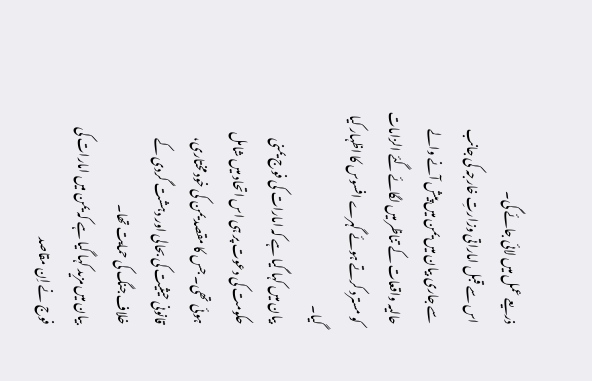ذریعے عمل میں لائی جائے گی۔
اس سے قبل اماراتی وزارتِ خارجہ کی جانب سے جاری بیان میں یمن میں پیش آنے والے حالیہ واقعات کے تناظر میں لگائے گئے الزامات کو مسترد کرتے ہوئے گہرے افسوس کا اظہار کیا گیا۔
بیان میں کہا گیا ہے کہ امارات کی فوج یمنی حکومت کی دعوت پر ہی اس اتحاد میں شامل ہوئی تھی۔ جس کا مقصد یمن کی خودمختاری، قانونی حیثیت کی بحالی اور دہشت گردی کے خلاف جنگ کی حمایت تھا۔
بیان میں مزید کہا گیا ہے کہ یمن میں امارات کی فوج نے اِن مقاصد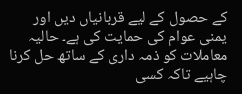کے حصول کے لیے قربانیاں دیں اور یمنی عوام کی حمایت کی ہے۔ حالیہ معاملات کو ذمہ داری کے ساتھ حل کرنا چاہیے تاکہ کسی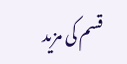قسم کی مزید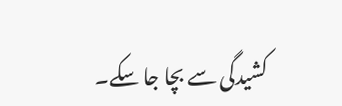کشیدگی سے بچا جا سکے۔